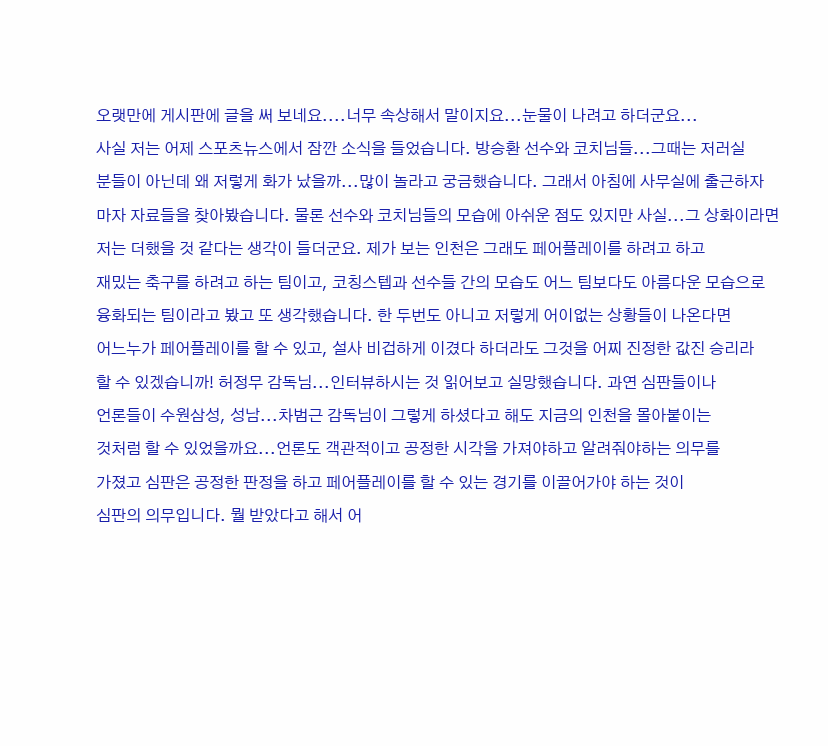오랫만에 게시판에 글을 써 보네요....너무 속상해서 말이지요...눈물이 나려고 하더군요...
사실 저는 어제 스포츠뉴스에서 잠깐 소식을 들었습니다. 방승환 선수와 코치님들...그때는 저러실
분들이 아닌데 왜 저렇게 화가 났을까...많이 놀라고 궁금했습니다. 그래서 아침에 사무실에 출근하자
마자 자료들을 찾아봤습니다. 물론 선수와 코치님들의 모습에 아쉬운 점도 있지만 사실...그 상화이라면
저는 더했을 것 같다는 생각이 들더군요. 제가 보는 인천은 그래도 페어플레이를 하려고 하고
재밌는 축구를 하려고 하는 팀이고, 코칭스텝과 선수들 간의 모습도 어느 팀보다도 아름다운 모습으로
융화되는 팀이라고 봤고 또 생각했습니다. 한 두번도 아니고 저렇게 어이없는 상황들이 나온다면
어느누가 페어플레이를 할 수 있고, 설사 비겁하게 이겼다 하더라도 그것을 어찌 진정한 값진 승리라
할 수 있겠습니까! 허정무 감독님...인터뷰하시는 것 읽어보고 실망했습니다. 과연 심판들이나
언론들이 수원삼성, 성남...차범근 감독님이 그렇게 하셨다고 해도 지금의 인천을 몰아붙이는
것처럼 할 수 있었을까요...언론도 객관적이고 공정한 시각을 가져야하고 알려줘야하는 의무를
가졌고 심판은 공정한 판정을 하고 페어플레이를 할 수 있는 경기를 이끌어가야 하는 것이
심판의 의무입니다. 뭘 받았다고 해서 어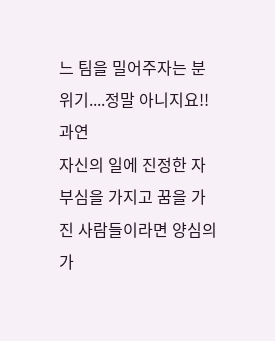느 팀을 밀어주자는 분위기....정말 아니지요!! 과연
자신의 일에 진정한 자부심을 가지고 꿈을 가진 사람들이라면 양심의 가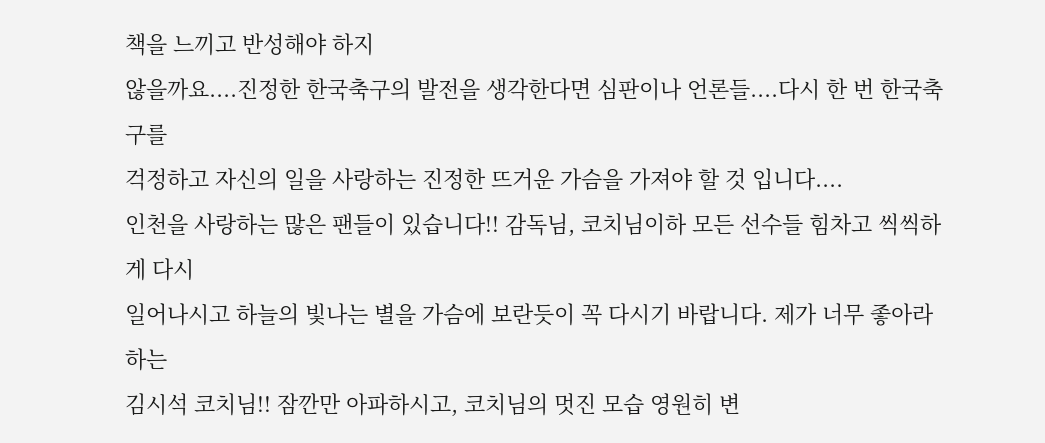책을 느끼고 반성해야 하지
않을까요....진정한 한국축구의 발전을 생각한다면 심판이나 언론들....다시 한 번 한국축구를
걱정하고 자신의 일을 사랑하는 진정한 뜨거운 가슴을 가져야 할 것 입니다....
인천을 사랑하는 많은 팬들이 있습니다!! 감독님, 코치님이하 모든 선수들 힘차고 씩씩하게 다시
일어나시고 하늘의 빛나는 별을 가슴에 보란듯이 꼭 다시기 바랍니다. 제가 너무 좋아라하는
김시석 코치님!! 잠깐만 아파하시고, 코치님의 멋진 모습 영원히 변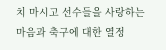치 마시고 선수들을 사랑하는
마음과 축구에 대한 열정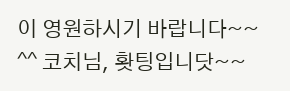이 영원하시기 바랍니다~~ ^^ 코치님, 홧팅입니닷~~